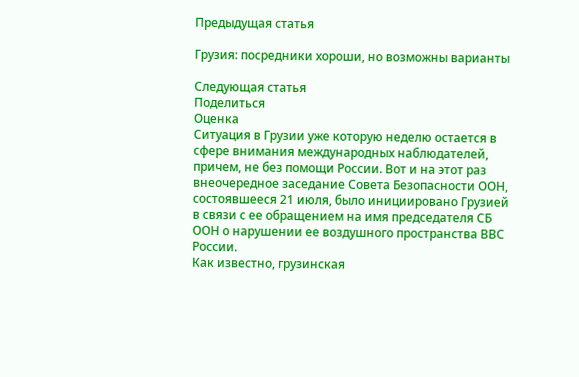Предыдущая статья

Грузия: посредники хороши, но возможны варианты

Следующая статья
Поделиться
Оценка
Ситуация в Грузии уже которую неделю остается в сфере внимания международных наблюдателей, причем, не без помощи России. Вот и на этот раз внеочередное заседание Совета Безопасности ООН, состоявшееся 21 июля, было инициировано Грузией в связи с ее обращением на имя председателя СБ ООН о нарушении ее воздушного пространства ВВС России.
Как известно, грузинская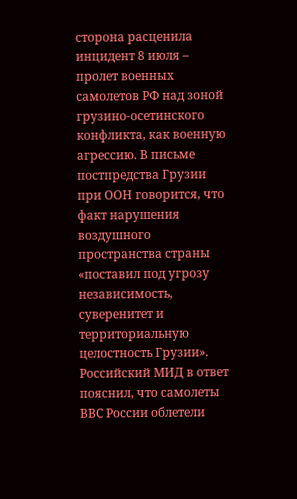сторона расценила инцидент 8 июля – пролет военных самолетов РФ над зоной грузино-осетинского конфликта, как военную агрессию. В письме постпредства Грузии при ООН говорится, что факт нарушения воздушного пространства страны «поставил под угрозу независимость, суверенитет и территориальную целостность Грузии».
Российский МИД в ответ пояснил, что самолеты ВВС России облетели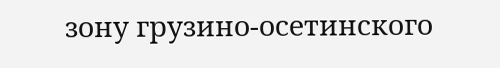зону грузино-осетинского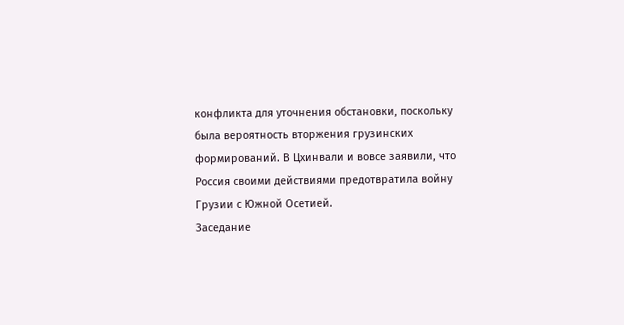конфликта для уточнения обстановки, поскольку была вероятность вторжения грузинских формирований. В Цхинвали и вовсе заявили, что Россия своими действиями предотвратила войну Грузии с Южной Осетией.
Заседание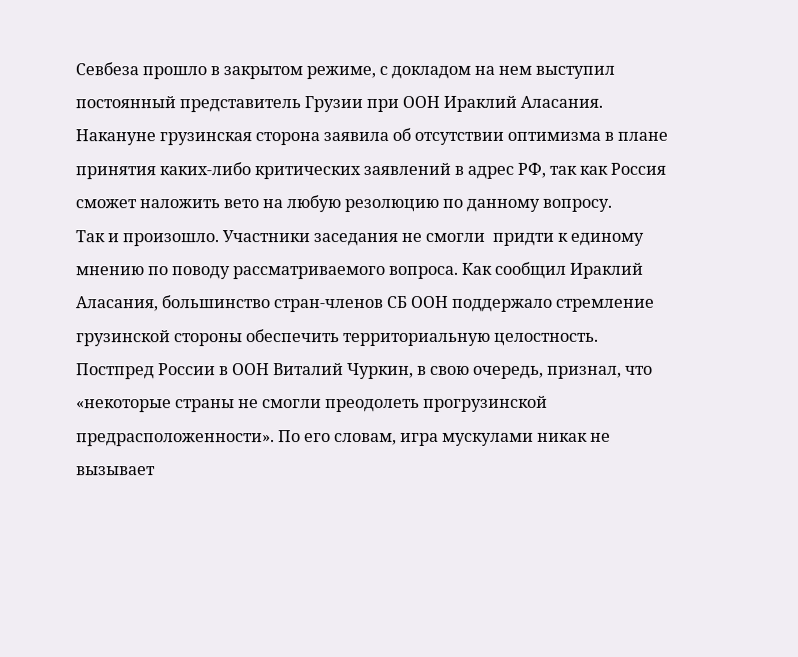Севбеза прошло в закрытом режиме, с докладом на нем выступил постоянный представитель Грузии при ООН Ираклий Аласания. Накануне грузинская сторона заявила об отсутствии оптимизма в плане принятия каких-либо критических заявлений в адрес РФ, так как Россия сможет наложить вето на любую резолюцию по данному вопросу.
Так и произошло. Участники заседания не смогли  придти к единому мнению по поводу рассматриваемого вопроса. Как сообщил Ираклий Аласания, большинство стран-членов СБ ООН поддержало стремление грузинской стороны обеспечить территориальную целостность. Постпред России в ООН Виталий Чуркин, в свою очередь, признал, что «некоторые страны не смогли преодолеть прогрузинской предрасположенности». По его словам, игра мускулами никак не вызывает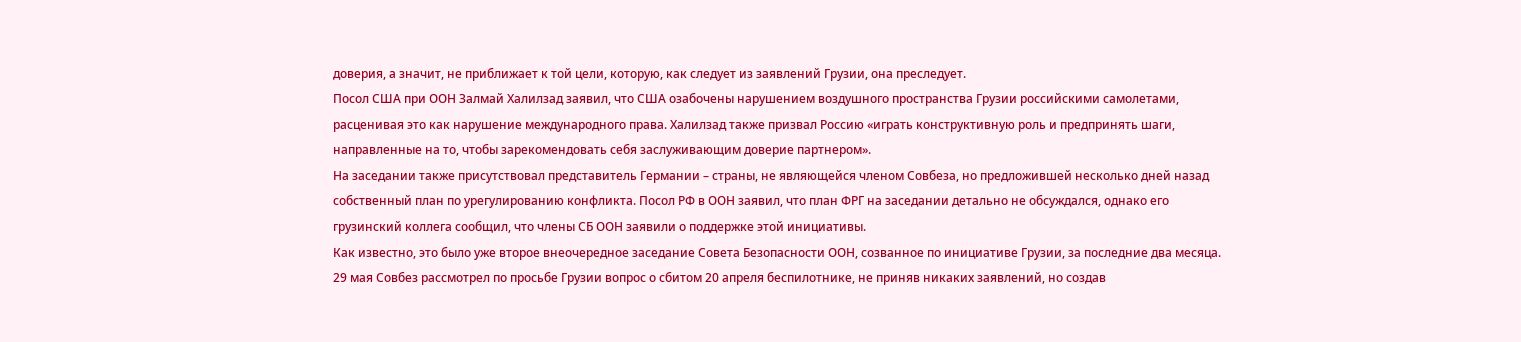доверия, а значит, не приближает к той цели, которую, как следует из заявлений Грузии, она преследует.
Посол США при ООН Залмай Халилзад заявил, что США озабочены нарушением воздушного пространства Грузии российскими самолетами, расценивая это как нарушение международного права. Халилзад также призвал Россию «играть конструктивную роль и предпринять шаги, направленные на то, чтобы зарекомендовать себя заслуживающим доверие партнером».
На заседании также присутствовал представитель Германии – страны, не являющейся членом Совбеза, но предложившей несколько дней назад собственный план по урегулированию конфликта. Посол РФ в ООН заявил, что план ФРГ на заседании детально не обсуждался, однако его грузинский коллега сообщил, что члены СБ ООН заявили о поддержке этой инициативы.
Как известно, это было уже второе внеочередное заседание Совета Безопасности ООН, созванное по инициативе Грузии, за последние два месяца. 29 мая Совбез рассмотрел по просьбе Грузии вопрос о сбитом 20 апреля беспилотнике, не приняв никаких заявлений, но создав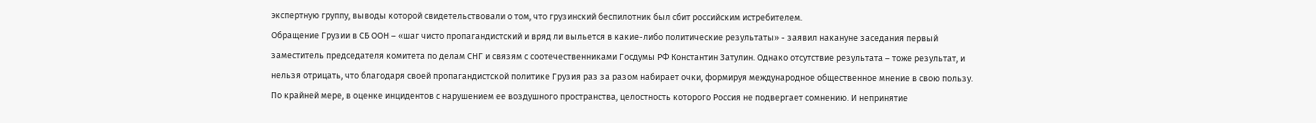экспертную группу, выводы которой свидетельствовали о том, что грузинский беспилотник был сбит российским истребителем.
Обращение Грузии в СБ ООН – «шаг чисто пропагандистский и вряд ли выльется в какие-либо политические результаты» - заявил накануне заседания первый заместитель председателя комитета по делам СНГ и связям с соотечественниками Госдумы РФ Константин Затулин. Однако отсутствие результата – тоже результат, и нельзя отрицать, что благодаря своей пропагандистской политике Грузия раз за разом набирает очки, формируя международное общественное мнение в свою пользу. По крайней мере, в оценке инцидентов с нарушением ее воздушного пространства, целостность которого Россия не подвергает сомнению. И непринятие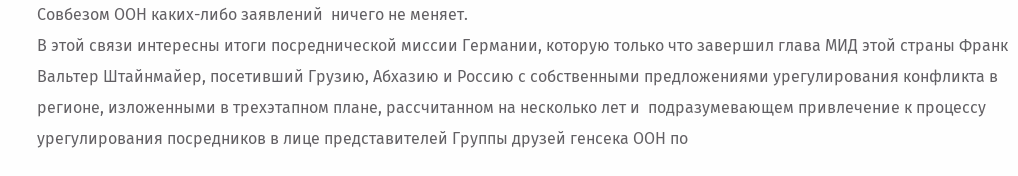Совбезом ООН каких-либо заявлений  ничего не меняет.
В этой связи интересны итоги посреднической миссии Германии, которую только что завершил глава МИД этой страны Франк Вальтер Штайнмайер, посетивший Грузию, Абхазию и Россию с собственными предложениями урегулирования конфликта в регионе, изложенными в трехэтапном плане, рассчитанном на несколько лет и  подразумевающем привлечение к процессу урегулирования посредников в лице представителей Группы друзей генсека ООН по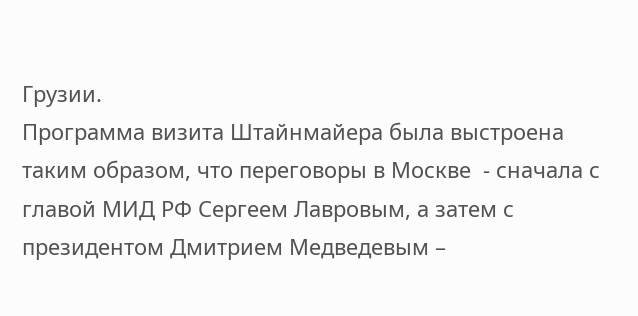Грузии.
Программа визита Штайнмайера была выстроена таким образом, что переговоры в Москве  - сначала с главой МИД РФ Сергеем Лавровым, а затем с президентом Дмитрием Медведевым –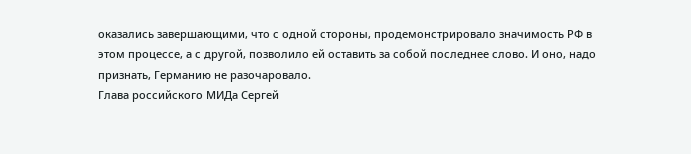оказались завершающими, что с одной стороны, продемонстрировало значимость РФ в этом процессе, а с другой, позволило ей оставить за собой последнее слово. И оно, надо признать, Германию не разочаровало.
Глава российского МИДа Сергей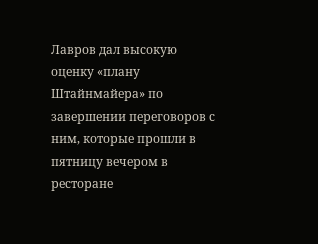Лавров дал высокую оценку «плану Штайнмайера» по завершении переговоров с ним, которые прошли в пятницу вечером в ресторане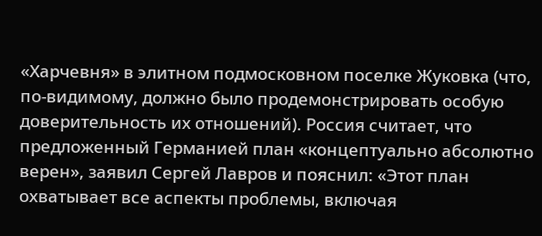«Харчевня» в элитном подмосковном поселке Жуковка (что, по-видимому, должно было продемонстрировать особую доверительность их отношений). Россия считает, что предложенный Германией план «концептуально абсолютно верен», заявил Сергей Лавров и пояснил: «Этот план охватывает все аспекты проблемы, включая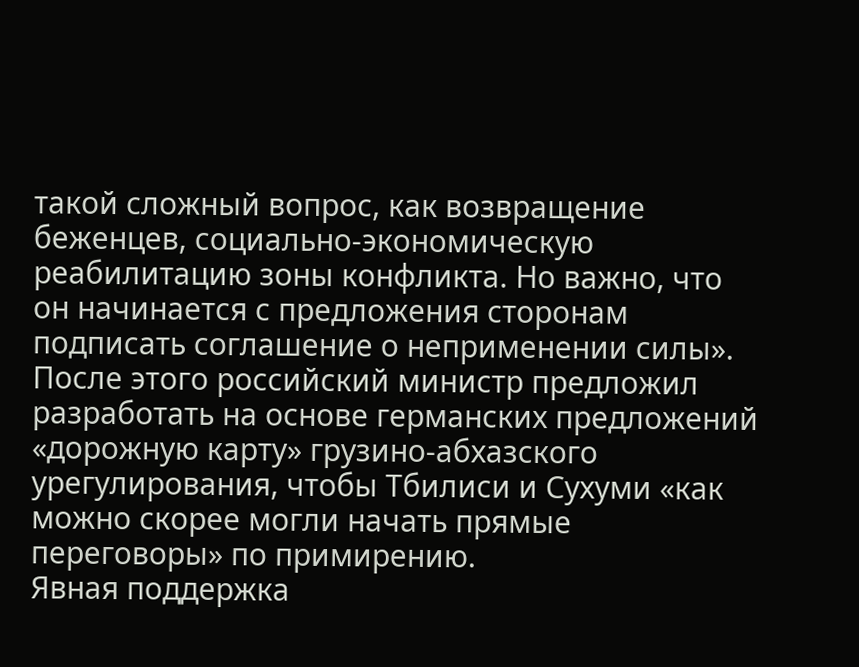такой сложный вопрос, как возвращение беженцев, социально-экономическую реабилитацию зоны конфликта. Но важно, что он начинается с предложения сторонам подписать соглашение о неприменении силы».
После этого российский министр предложил разработать на основе германских предложений «дорожную карту» грузино-абхазского урегулирования, чтобы Тбилиси и Сухуми «как можно скорее могли начать прямые переговоры» по примирению.
Явная поддержка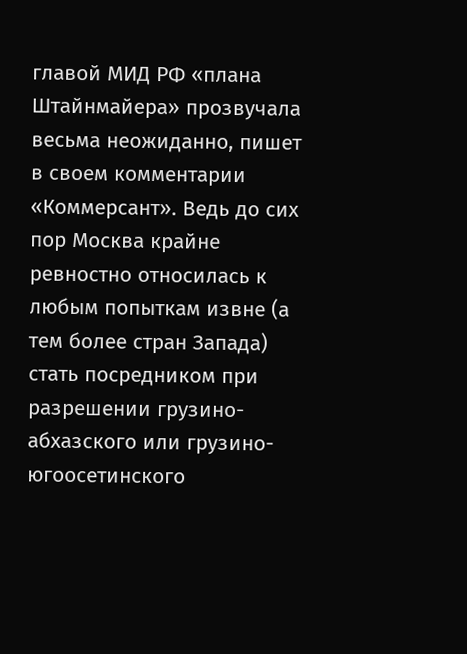главой МИД РФ «плана Штайнмайера» прозвучала весьма неожиданно, пишет в своем комментарии «Коммерсант». Ведь до сих пор Москва крайне ревностно относилась к любым попыткам извне (а тем более стран Запада) стать посредником при разрешении грузино-абхазского или грузино-югоосетинского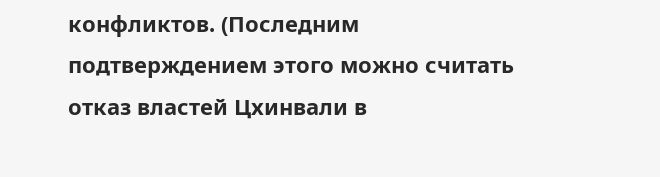конфликтов. (Последним подтверждением этого можно считать отказ властей Цхинвали в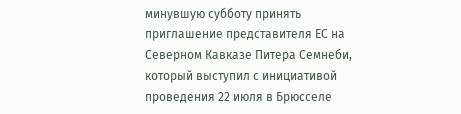минувшую субботу принять приглашение представителя ЕС на Северном Кавказе Питера Семнеби, который выступил с инициативой проведения 22 июля в Брюсселе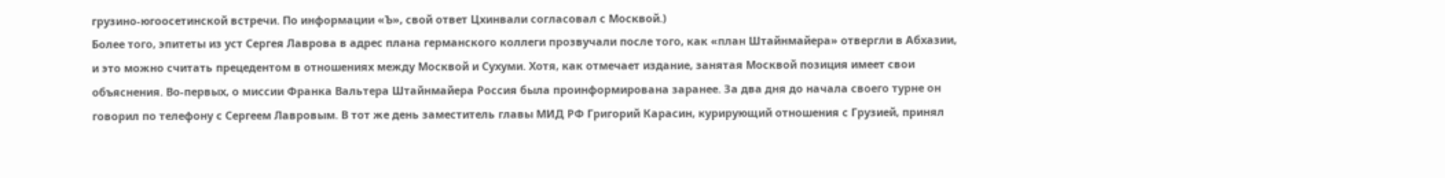грузино-югоосетинской встречи. По информации «Ъ», свой ответ Цхинвали согласовал с Москвой.)
Более того, эпитеты из уст Сергея Лаврова в адрес плана германского коллеги прозвучали после того, как «план Штайнмайера» отвергли в Абхазии, и это можно считать прецедентом в отношениях между Москвой и Сухуми. Хотя, как отмечает издание, занятая Москвой позиция имеет свои объяснения. Во-первых, о миссии Франка Вальтера Штайнмайера Россия была проинформирована заранее. За два дня до начала своего турне он говорил по телефону с Сергеем Лавровым. В тот же день заместитель главы МИД РФ Григорий Карасин, курирующий отношения с Грузией, принял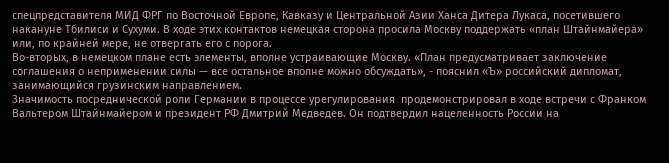спецпредставителя МИД ФРГ по Восточной Европе, Кавказу и Центральной Азии Ханса Дитера Лукаса, посетившего накануне Тбилиси и Сухуми. В ходе этих контактов немецкая сторона просила Москву поддержать «план Штайнмайера» или, по крайней мере, не отвергать его с порога.
Во-вторых, в немецком плане есть элементы, вполне устраивающие Москву. «План предусматривает заключение соглашения о неприменении силы — все остальное вполне можно обсуждать», - пояснил «Ъ» российский дипломат, занимающийся грузинским направлением.
Значимость посреднической роли Германии в процессе урегулирования  продемонстрировал в ходе встречи с Франком Вальтером Штайнмайером и президент РФ Дмитрий Медведев. Он подтвердил нацеленность России на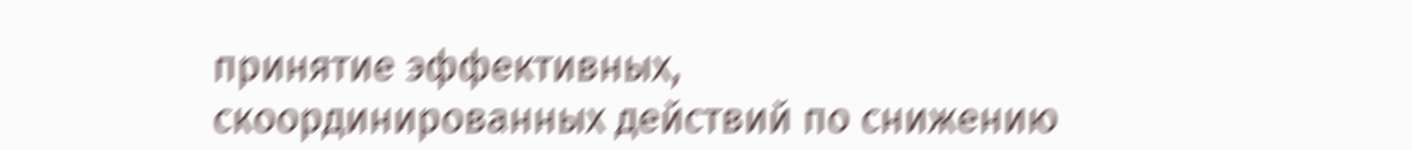принятие эффективных, скоординированных действий по снижению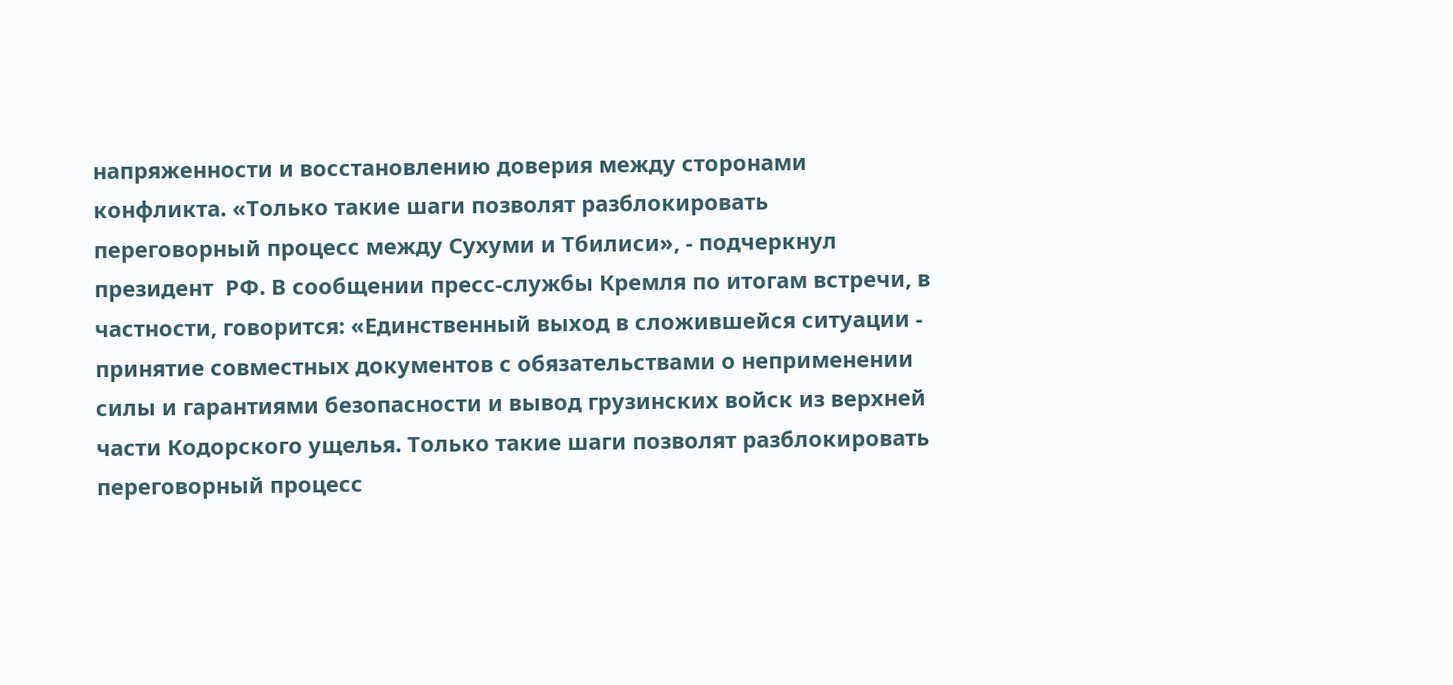напряженности и восстановлению доверия между сторонами конфликта. «Только такие шаги позволят разблокировать переговорный процесс между Сухуми и Тбилиси», - подчеркнул президент  РФ. В сообщении пресс-службы Кремля по итогам встречи, в частности, говорится: «Единственный выход в сложившейся ситуации - принятие совместных документов с обязательствами о неприменении силы и гарантиями безопасности и вывод грузинских войск из верхней части Кодорского ущелья. Только такие шаги позволят разблокировать переговорный процесс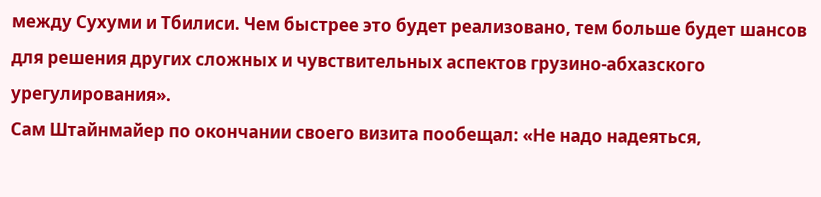между Сухуми и Тбилиси. Чем быстрее это будет реализовано, тем больше будет шансов для решения других сложных и чувствительных аспектов грузино-абхазского урегулирования».
Сам Штайнмайер по окончании своего визита пообещал: «Не надо надеяться,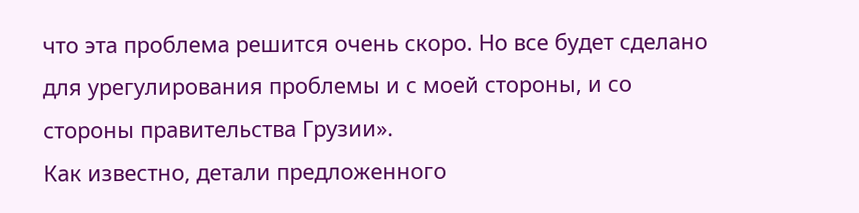что эта проблема решится очень скоро. Но все будет сделано для урегулирования проблемы и с моей стороны, и со стороны правительства Грузии».
Как известно, детали предложенного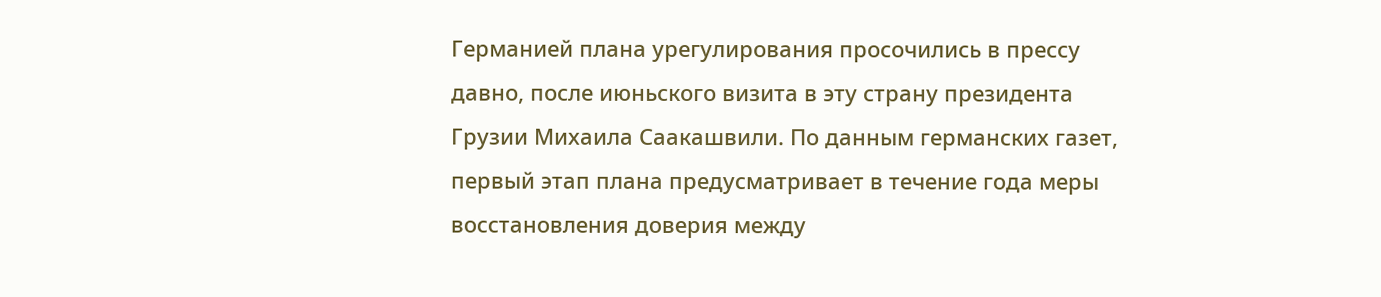Германией плана урегулирования просочились в прессу давно, после июньского визита в эту страну президента Грузии Михаила Саакашвили. По данным германских газет, первый этап плана предусматривает в течение года меры восстановления доверия между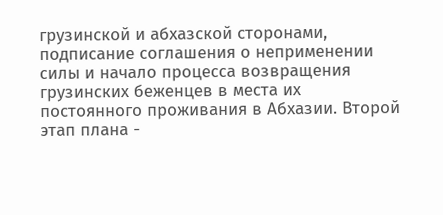грузинской и абхазской сторонами, подписание соглашения о неприменении силы и начало процесса возвращения грузинских беженцев в места их постоянного проживания в Абхазии. Второй этап плана -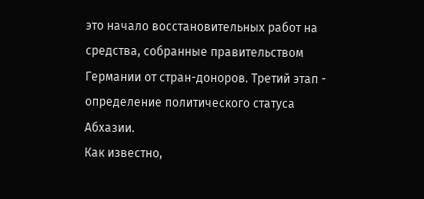это начало восстановительных работ на средства, собранные правительством Германии от стран-доноров. Третий этап - определение политического статуса Абхазии.
Как известно,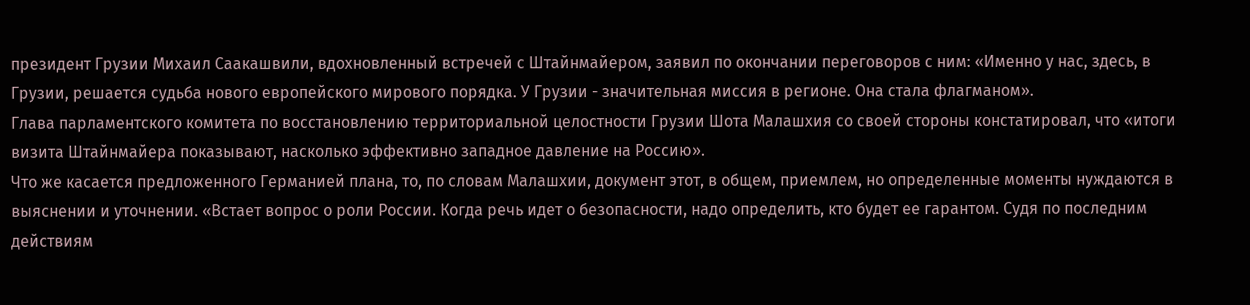президент Грузии Михаил Саакашвили, вдохновленный встречей с Штайнмайером, заявил по окончании переговоров с ним: «Именно у нас, здесь, в Грузии, решается судьба нового европейского мирового порядка. У Грузии - значительная миссия в регионе. Она стала флагманом».
Глава парламентского комитета по восстановлению территориальной целостности Грузии Шота Малашхия со своей стороны констатировал, что «итоги визита Штайнмайера показывают, насколько эффективно западное давление на Россию».
Что же касается предложенного Германией плана, то, по словам Малашхии, документ этот, в общем, приемлем, но определенные моменты нуждаются в выяснении и уточнении. «Встает вопрос о роли России. Когда речь идет о безопасности, надо определить, кто будет ее гарантом. Судя по последним действиям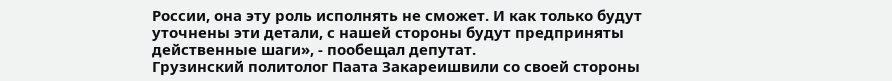России, она эту роль исполнять не сможет. И как только будут уточнены эти детали, с нашей стороны будут предприняты действенные шаги», - пообещал депутат.
Грузинский политолог Паата Закареишвили со своей стороны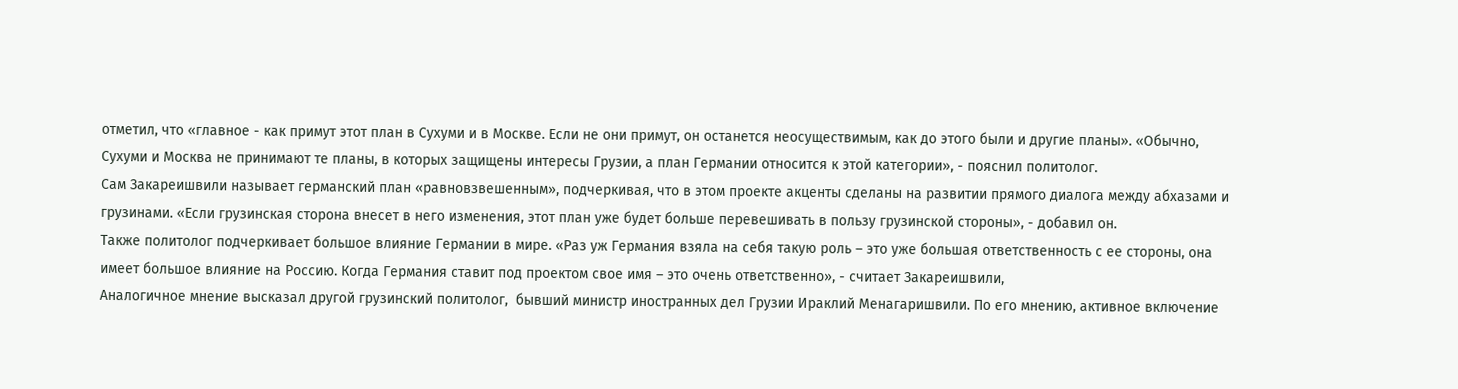отметил, что «главное - как примут этот план в Сухуми и в Москве. Если не они примут, он останется неосуществимым, как до этого были и другие планы». «Обычно, Сухуми и Москва не принимают те планы, в которых защищены интересы Грузии, а план Германии относится к этой категории», - пояснил политолог.
Сам Закареишвили называет германский план «равновзвешенным», подчеркивая, что в этом проекте акценты сделаны на развитии прямого диалога между абхазами и грузинами. «Если грузинская сторона внесет в него изменения, этот план уже будет больше перевешивать в пользу грузинской стороны», - добавил он.
Также политолог подчеркивает большое влияние Германии в мире. «Раз уж Германия взяла на себя такую роль – это уже большая ответственность с ее стороны, она имеет большое влияние на Россию. Когда Германия ставит под проектом свое имя – это очень ответственно», - считает Закареишвили,
Аналогичное мнение высказал другой грузинский политолог,  бывший министр иностранных дел Грузии Ираклий Менагаришвили. По его мнению, активное включение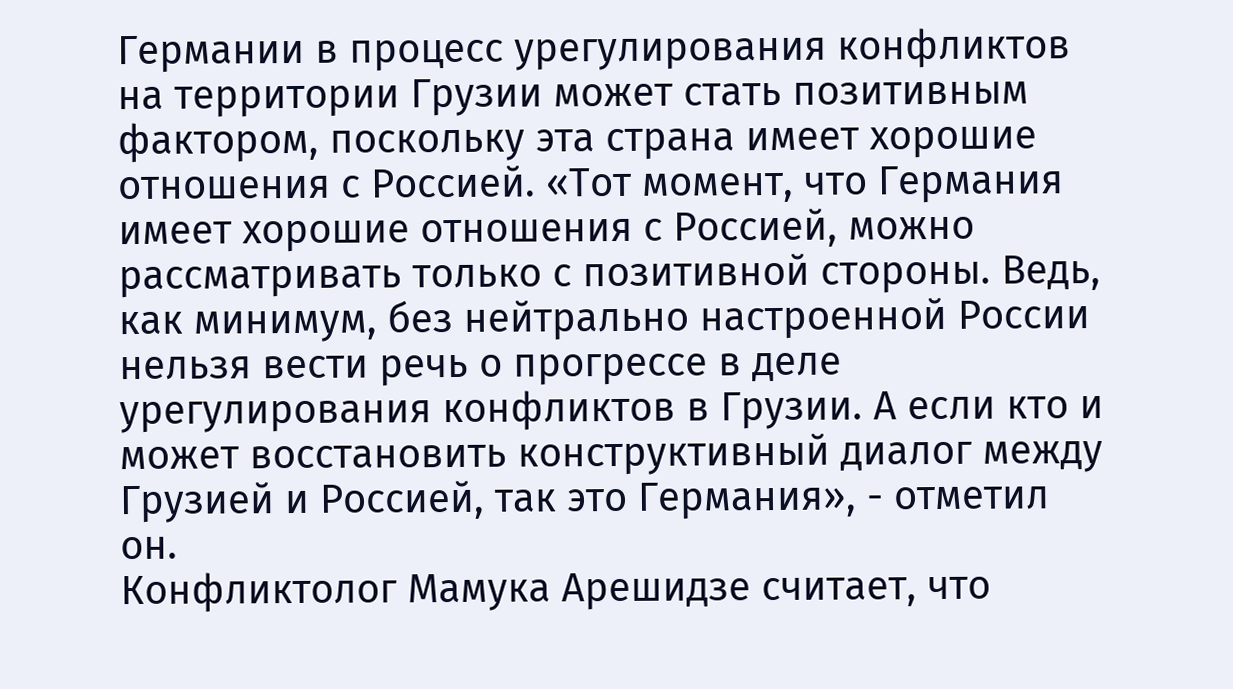Германии в процесс урегулирования конфликтов на территории Грузии может стать позитивным фактором, поскольку эта страна имеет хорошие отношения с Россией. «Тот момент, что Германия имеет хорошие отношения с Россией, можно рассматривать только с позитивной стороны. Ведь, как минимум, без нейтрально настроенной России нельзя вести речь о прогрессе в деле урегулирования конфликтов в Грузии. А если кто и может восстановить конструктивный диалог между Грузией и Россией, так это Германия», - отметил он.
Конфликтолог Мамука Арешидзе считает, что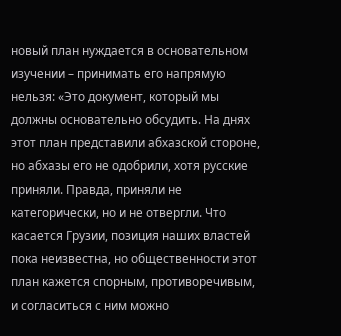новый план нуждается в основательном изучении – принимать его напрямую нельзя: «Это документ, который мы должны основательно обсудить. На днях этот план представили абхазской стороне, но абхазы его не одобрили, хотя русские приняли. Правда, приняли не категорически, но и не отвергли. Что касается Грузии, позиция наших властей пока неизвестна, но общественности этот план кажется спорным, противоречивым, и согласиться с ним можно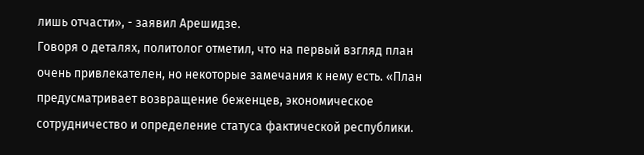лишь отчасти», - заявил Арешидзе.
Говоря о деталях, политолог отметил, что на первый взгляд план очень привлекателен, но некоторые замечания к нему есть. «План предусматривает возвращение беженцев, экономическое сотрудничество и определение статуса фактической республики.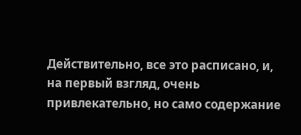Действительно, все это расписано, и, на первый взгляд, очень привлекательно, но само содержание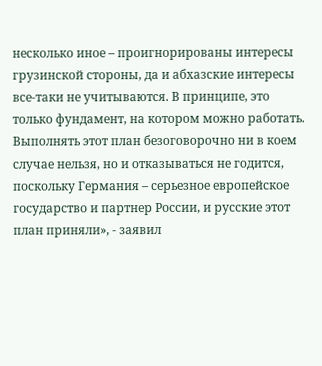несколько иное – проигнорированы интересы грузинской стороны, да и абхазские интересы все-таки не учитываются. В принципе, это только фундамент, на котором можно работать. Выполнять этот план безоговорочно ни в коем случае нельзя, но и отказываться не годится, поскольку Германия – серьезное европейское государство и партнер России, и русские этот план приняли», - заявил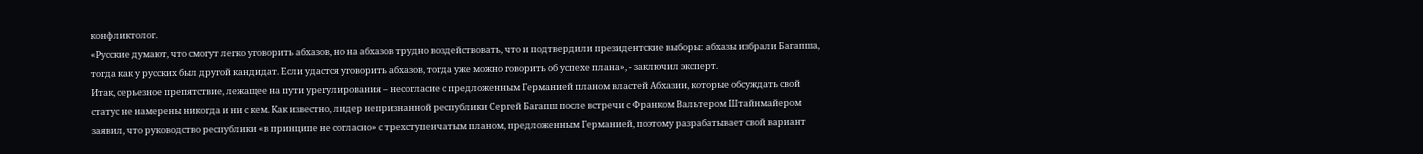конфликтолог.
«Русские думают, что смогут легко уговорить абхазов, но на абхазов трудно воздействовать, что и подтвердили президентские выборы: абхазы избрали Багапша, тогда как у русских был другой кандидат. Если удастся уговорить абхазов, тогда уже можно говорить об успехе плана», - заключил эксперт.
Итак, серьезное препятствие, лежащее на пути урегулирования – несогласие с предложенным Германией планом властей Абхазии, которые обсуждать свой статус не намерены никогда и ни с кем. Как известно, лидер непризнанной республики Сергей Багапш после встречи с Франком Вальтером Штайнмайером заявил, что руководство республики «в принципе не согласно» с трехступенчатым планом, предложенным Германией, поэтому разрабатывает свой вариант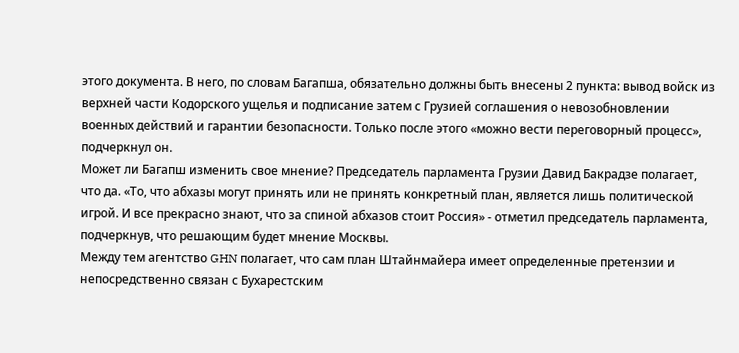этого документа. В него, по словам Багапша, обязательно должны быть внесены 2 пункта: вывод войск из верхней части Кодорского ущелья и подписание затем с Грузией соглашения о невозобновлении военных действий и гарантии безопасности. Только после этого «можно вести переговорный процесс», подчеркнул он.
Может ли Багапш изменить свое мнение? Председатель парламента Грузии Давид Бакрадзе полагает, что да. «То, что абхазы могут принять или не принять конкретный план, является лишь политической игрой. И все прекрасно знают, что за спиной абхазов стоит Россия» - отметил председатель парламента, подчеркнув, что решающим будет мнение Москвы.
Между тем агентство GHN полагает, что сам план Штайнмайера имеет определенные претензии и непосредственно связан с Бухарестским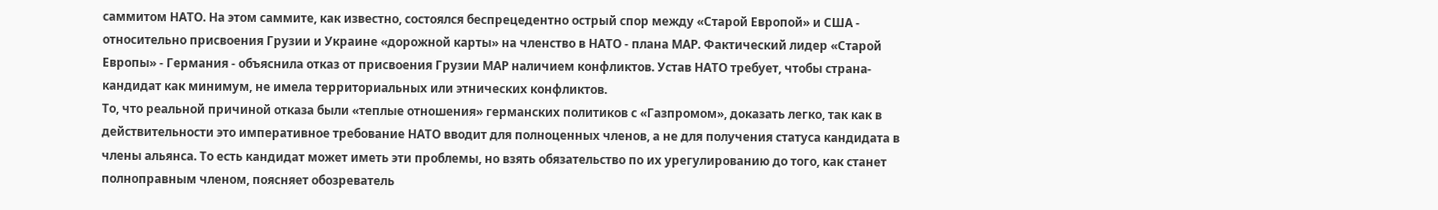саммитом НАТО. На этом саммите, как известно, состоялся беспрецедентно острый спор между «Старой Европой» и США - относительно присвоения Грузии и Украине «дорожной карты» на членство в НАТО - плана МАР. Фактический лидер «Старой Европы» - Германия - объяснила отказ от присвоения Грузии МАР наличием конфликтов. Устав НАТО требует, чтобы страна-кандидат как минимум, не имела территориальных или этнических конфликтов.
То, что реальной причиной отказа были «теплые отношения» германских политиков с «Газпромом», доказать легко, так как в действительности это императивное требование НАТО вводит для полноценных членов, а не для получения статуса кандидата в члены альянса. То есть кандидат может иметь эти проблемы, но взять обязательство по их урегулированию до того, как станет полноправным членом, поясняет обозреватель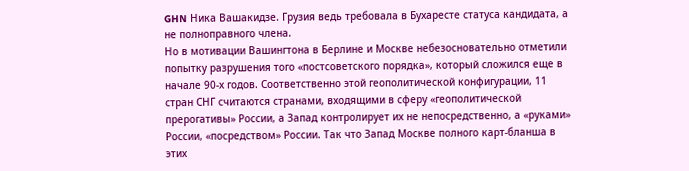GHN Ника Вашакидзе. Грузия ведь требовала в Бухаресте статуса кандидата, а не полноправного члена.
Но в мотивации Вашингтона в Берлине и Москве небезосновательно отметили попытку разрушения того «постсоветского порядка», который сложился еще в начале 90-х годов. Соответственно этой геополитической конфигурации, 11 стран СНГ считаются странами, входящими в сферу «геополитической прерогативы» России, а Запад контролирует их не непосредственно, а «руками» России, «посредством» России. Так что Запад Москве полного карт-бланша в этих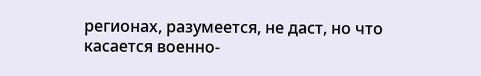регионах, разумеется, не даст, но что касается военно-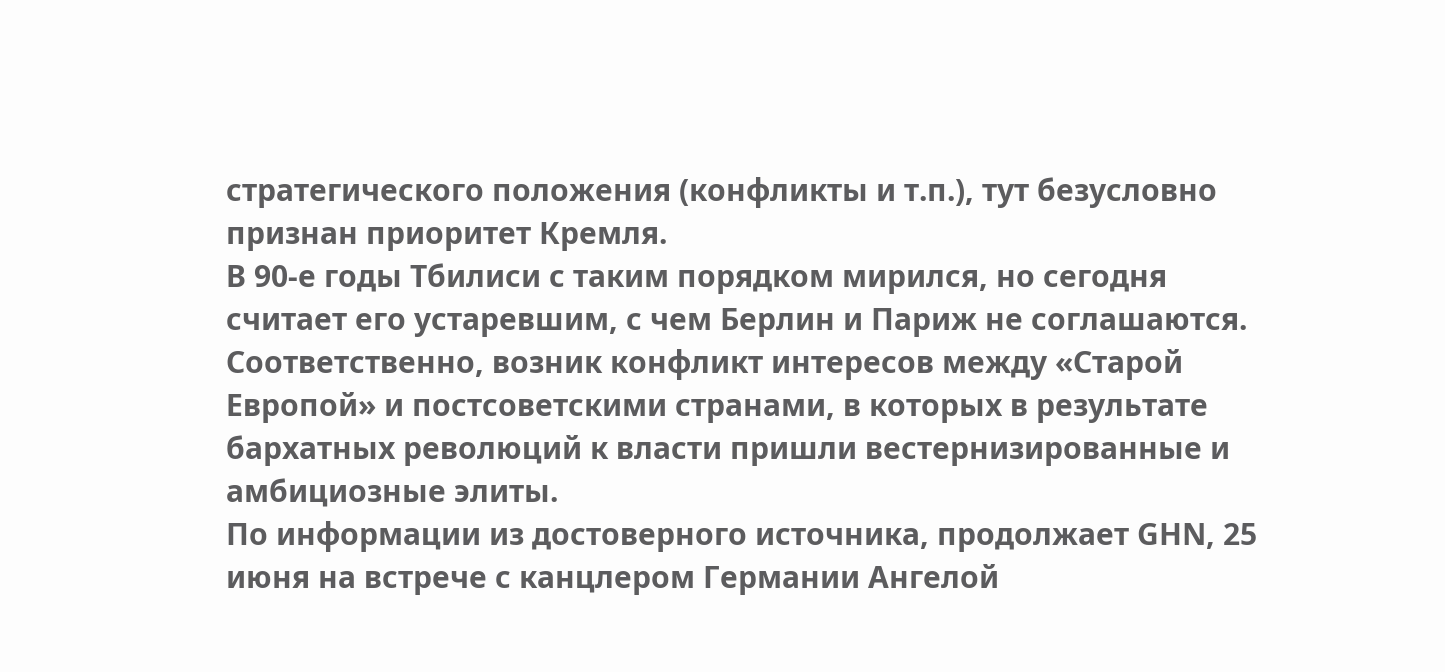стратегического положения (конфликты и т.п.), тут безусловно признан приоритет Кремля.
В 90-е годы Тбилиси с таким порядком мирился, но сегодня считает его устаревшим, с чем Берлин и Париж не соглашаются. Соответственно, возник конфликт интересов между «Старой Европой» и постсоветскими странами, в которых в результате бархатных революций к власти пришли вестернизированные и амбициозные элиты.
По информации из достоверного источника, продолжает GHN, 25 июня на встрече с канцлером Германии Ангелой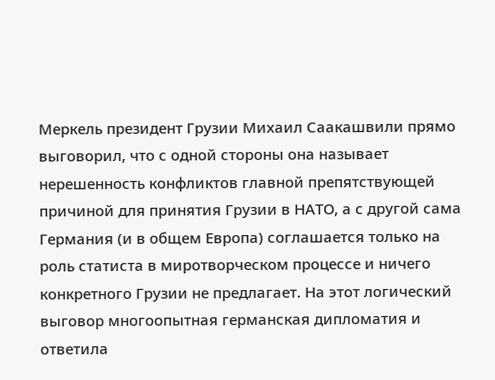Меркель президент Грузии Михаил Саакашвили прямо выговорил, что с одной стороны она называет нерешенность конфликтов главной препятствующей причиной для принятия Грузии в НАТО, а с другой сама Германия (и в общем Европа) соглашается только на роль статиста в миротворческом процессе и ничего конкретного Грузии не предлагает. На этот логический выговор многоопытная германская дипломатия и ответила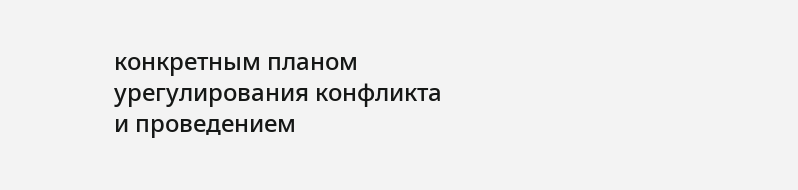конкретным планом урегулирования конфликта и проведением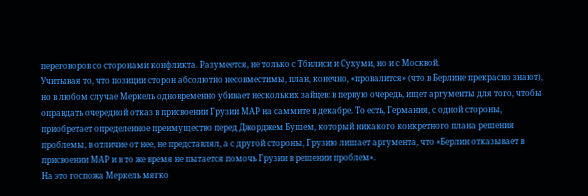переговоров со сторонами конфликта. Разумеется, не только с Тбилиси и Сухуми, но и с Москвой.
Учитывая то, что позиции сторон абсолютно несовместимы, план, конечно, «провалится» (что в Берлине прекрасно знают), но в любом случае Меркель одновременно убивает нескольких зайцев: в первую очередь, ищет аргументы для того, чтобы оправдать очередной отказ в присвоении Грузии МАР на саммите в декабре. То есть, Германия, с одной стороны, приобретает определенное преимущество перед Джорджем Бушем, который никакого конкретного плана решения проблемы, в отличие от нее, не представлял, а с другой стороны, Грузию лишает аргумента, что «Берлин отказывает в присвоении МАР и в то же время не пытается помочь Грузии в решении проблем».
На это госпожа Меркель мягко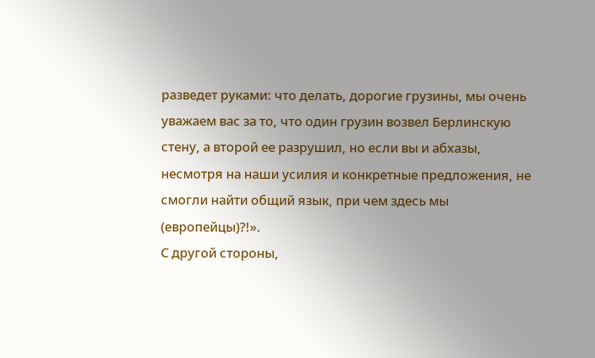разведет руками: что делать, дорогие грузины, мы очень уважаем вас за то, что один грузин возвел Берлинскую стену, а второй ее разрушил, но если вы и абхазы, несмотря на наши усилия и конкретные предложения, не смогли найти общий язык, при чем здесь мы (европейцы)?!».
С другой стороны,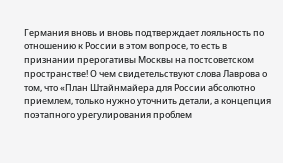Германия вновь и вновь подтверждает лояльность по отношению к России в этом вопросе, то есть в признании прерогативы Москвы на постсоветском пространстве! О чем свидетельствуют слова Лаврова о том, что «План Штайнмайера для России абсолютно приемлем, только нужно уточнить детали, а концепция поэтапного урегулирования проблем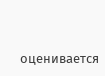оценивается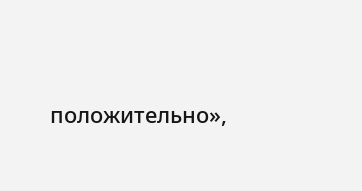положительно»,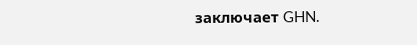заключает GHN.